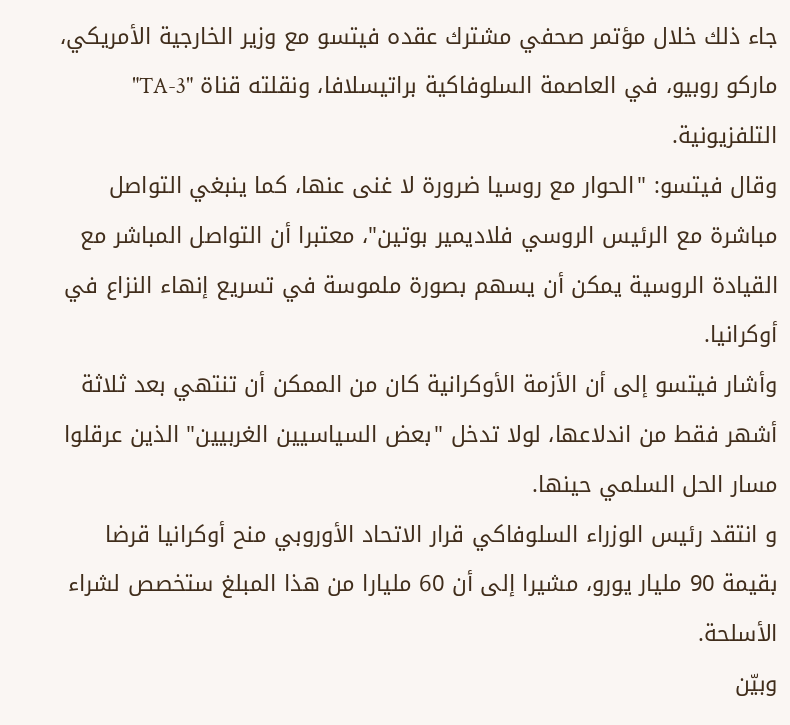جاء ذلك خلال مؤتمر صحفي مشترك عقده فيتسو مع وزير الخارجية الأمريكي، ماركو روبيو، في العاصمة السلوفاكية براتيسلافا، ونقلته قناة "TA-3" التلفزيونية.
وقال فيتسو: "الحوار مع روسيا ضرورة لا غنى عنها، كما ينبغي التواصل مباشرة مع الرئيس الروسي فلاديمير بوتين"، معتبرا أن التواصل المباشر مع القيادة الروسية يمكن أن يسهم بصورة ملموسة في تسريع إنهاء النزاع في أوكرانيا.
وأشار فيتسو إلى أن الأزمة الأوكرانية كان من الممكن أن تنتهي بعد ثلاثة أشهر فقط من اندلاعها، لولا تدخل "بعض السياسيين الغربيين" الذين عرقلوا مسار الحل السلمي حينها.
و انتقد رئيس الوزراء السلوفاكي قرار الاتحاد الأوروبي منح أوكرانيا قرضا بقيمة 90 مليار يورو، مشيرا إلى أن 60 مليارا من هذا المبلغ ستخصص لشراء الأسلحة.
وبيّن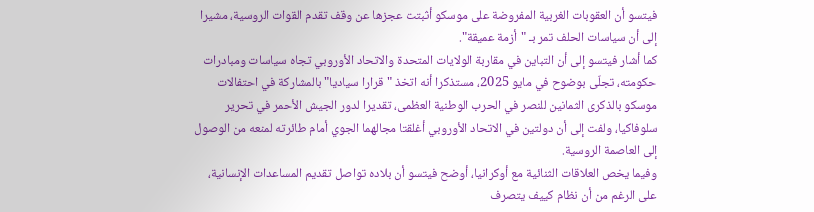فيتسو أن العقوبات الغربية المفروضة على موسكو أثبتت عجزها عن وقف تقدم القوات الروسية، مشيرا إلى أن سياسات الحلف تمر بـ "أزمة عميقة".
كما أشار فيتسو إلى أن التباين في مقاربة الولايات المتحدة والاتحاد الأوروبي تجاه سياسات ومبادرات حكومته، تجلّى بوضوح في مايو 2025، مستذكرا أنه اتخذ "قرارا سياديا" بالمشاركة في احتفالات موسكو بالذكرى الثمانين للنصر في الحرب الوطنية العظمى، تقديرا لدور الجيش الأحمر في تحرير سلوفاكيا، ولفت إلى أن دولتين في الاتحاد الأوروبي أغلقتا مجالهما الجوي أمام طائرته لمنعه من الوصول إلى العاصمة الروسية.
وفيما يخص العلاقات الثنائية مع أوكرانيا، أوضح فيتسو أن بلاده تواصل تقديم المساعدات الإنسانية، على الرغم من أن نظام كييف يتصرف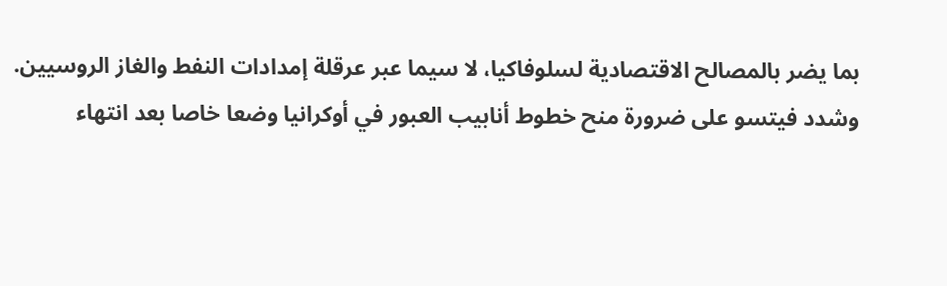بما يضر بالمصالح الاقتصادية لسلوفاكيا، لا سيما عبر عرقلة إمدادات النفط والغاز الروسيين.
وشدد فيتسو على ضرورة منح خطوط أنابيب العبور في أوكرانيا وضعا خاصا بعد انتهاء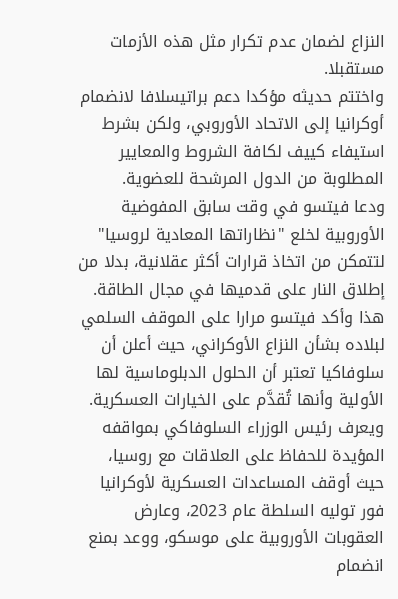النزاع لضمان عدم تكرار مثل هذه الأزمات مستقبلا.
واختتم حديثه مؤكدا دعم براتيسلافا لانضمام أوكرانيا إلى الاتحاد الأوروبي، ولكن بشرط استيفاء كييف لكافة الشروط والمعايير المطلوبة من الدول المرشحة للعضوية.
ودعا فيتسو في وقت سابق المفوضية الأوروبية لخلع "نظاراتها المعادية لروسيا" لتتمكن من اتخاذ قرارات أكثر عقلانية، بدلا من إطلاق النار على قدميها في مجال الطاقة.
هذا وأكد فيتسو مرارا على الموقف السلمي لبلاده بشأن النزاع الأوكراني، حيث أعلن أن سلوفاكيا تعتبر أن الحلول الدبلوماسية لها الأولية وأنها تُقدَّم على الخيارات العسكرية.
ويعرف رئيس الوزراء السلوفاكي بمواقفه المؤيدة للحفاظ على العلاقات مع روسيا، حيث أوقف المساعدات العسكرية لأوكرانيا فور توليه السلطة عام 2023، وعارض العقوبات الأوروبية على موسكو، ووعد بمنع انضمام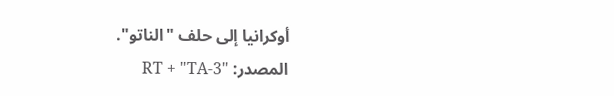أوكرانيا إلى حلف "الناتو".
المصدر: "RT + "TA-3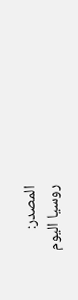المصدر:
روسيا اليوم